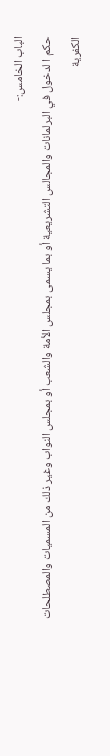الباب الخامس:-
حكم ا لدخول في البرلمانات والمجالس التشريعية أو بما يسمى بمجلس الأمة والشعب أو بمجلس النواب وغير ذلك من المسميات والمصطلحات الكفرية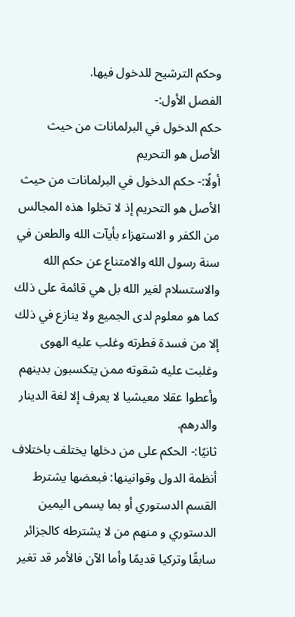وحكم الترشيح للدخول فيها.
الفصل الأول:-
حكم الدخول في البرلمانات من حيث الأصل هو التحريم
أولًا:- حكم الدخول في البرلمانات من حيث الأصل هو التحريم إذ لا تخلوا هذه المجالس من الكفر و الاستهزاء بأيآت الله والطعن في سنة رسول الله والامتناع عن حكم الله والاستسلام لغير الله بل هي قائمة على ذلك كما هو معلوم لدى الجميع ولا ينازع في ذلك إلا من فسدة فطرته وغلب عليه الهوى وغلبت عليه شقوته ممن يتكسبون بدينهم وأعطوا عقلا معيشيا لا يعرف إلا لغة الدينار والدرهم.
ثانيًا:- الحكم على من دخلها يختلف باختلاف أنظمة الدول وقوانينها: فبعضها يشترط القسم الدستوري أو بما يسمى اليمين الدستوري و منهم من لا يشترطه كالجزائر سابقًا وتركيا قديمًا وأما الآن فالأمر قد تغير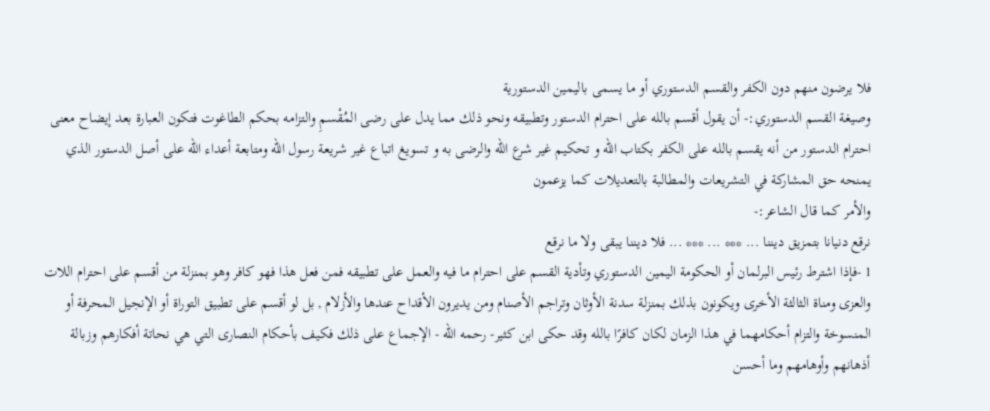فلا يرضون منهم دون الكفر والقسم الدستوري أو ما يسمى باليمين الدستورية
وصيغة القسم الدستوري:- أن يقول أقسم بالله على احترام الدستور وتطبيقه ونحو ذلك مما يدل على رضى المُقْسمِ والتزامه بحكم الطاغوت فتكون العبارة بعد إيضاح معنى احترام الدستور من أنه يقسم بالله على الكفر بكتاب الله و تحكيم غير شرع الله والرضى به و تسويغ اتباع غير شريعة رسول الله ومتابعة أعداء الله على أصل الدستور الذي يمنحه حق المشاركة في التشريعات والمطالبة بالتعديلات كما يزعمون
والأمر كما قال الشاعر:-
نرقع دنيانا بتمزيق ديننا ... *** ... *** ... فلا ديننا يبقى ولا ما نرقع
1 -فإذا اشترط رئيس البرلمان أو الحكومة اليمين الدستوري وتأدية القسم على احترام ما فيه والعمل على تطبيقه فمن فعل هذا فهو كافر وهو بمنزلة من أقسم على احترام اللات والعزى ومناة الثالثة الأخرى ويكونون بذلك بمنزلة سدنة الأوثان وتراجم الأصنام ومن يديرون الأقداح عندها والأزلام , بل لو أقسم على تطبيق التوراة أو الإنجيل المحرفة أو المنسوخة والتزام أحكامهما في هذا الزمان لكان كافرًا بالله وقد حكى ابن كثير- رحمه الله - الإجماع على ذلك فكيف بأحكام النصارى التي هي نحاتة أفكارهم وزبالة أذهانهم وأوهامهم وما أحسن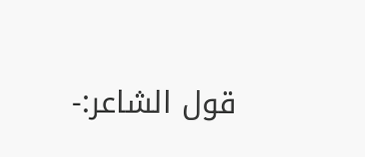قول الشاعر:-